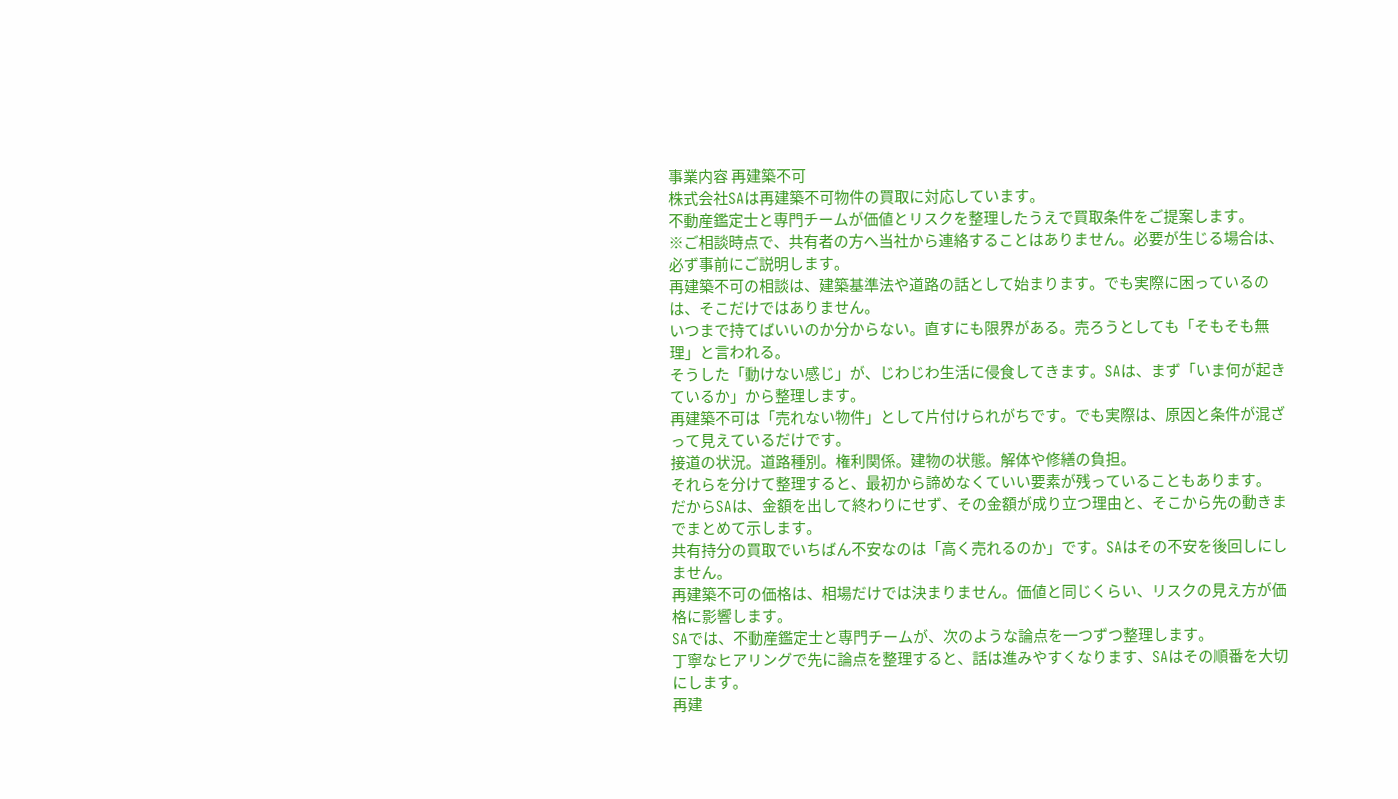事業内容 再建築不可
株式会社SAは再建築不可物件の買取に対応しています。
不動産鑑定士と専門チームが価値とリスクを整理したうえで買取条件をご提案します。
※ご相談時点で、共有者の方へ当社から連絡することはありません。必要が生じる場合は、必ず事前にご説明します。
再建築不可の相談は、建築基準法や道路の話として始まります。でも実際に困っているのは、そこだけではありません。
いつまで持てばいいのか分からない。直すにも限界がある。売ろうとしても「そもそも無理」と言われる。
そうした「動けない感じ」が、じわじわ生活に侵食してきます。SAは、まず「いま何が起きているか」から整理します。
再建築不可は「売れない物件」として片付けられがちです。でも実際は、原因と条件が混ざって見えているだけです。
接道の状況。道路種別。権利関係。建物の状態。解体や修繕の負担。
それらを分けて整理すると、最初から諦めなくていい要素が残っていることもあります。
だからSAは、金額を出して終わりにせず、その金額が成り立つ理由と、そこから先の動きまでまとめて示します。
共有持分の買取でいちばん不安なのは「高く売れるのか」です。SAはその不安を後回しにしません。
再建築不可の価格は、相場だけでは決まりません。価値と同じくらい、リスクの見え方が価格に影響します。
SAでは、不動産鑑定士と専門チームが、次のような論点を一つずつ整理します。
丁寧なヒアリングで先に論点を整理すると、話は進みやすくなります、SAはその順番を大切にします。
再建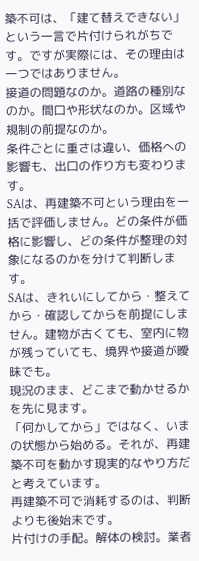築不可は、「建て替えできない」という一言で片付けられがちです。ですが実際には、その理由は一つではありません。
接道の問題なのか。道路の種別なのか。間口や形状なのか。区域や規制の前提なのか。
条件ごとに重さは違い、価格への影響も、出口の作り方も変わります。
SAは、再建築不可という理由を一括で評価しません。どの条件が価格に影響し、どの条件が整理の対象になるのかを分けて判断します。
SAは、きれいにしてから・整えてから・確認してからを前提にしません。建物が古くても、室内に物が残っていても、境界や接道が曖昧でも。
現況のまま、どこまで動かせるかを先に見ます。
「何かしてから」ではなく、いまの状態から始める。それが、再建築不可を動かす現実的なやり方だと考えています。
再建築不可で消耗するのは、判断よりも後始末です。
片付けの手配。解体の検討。業者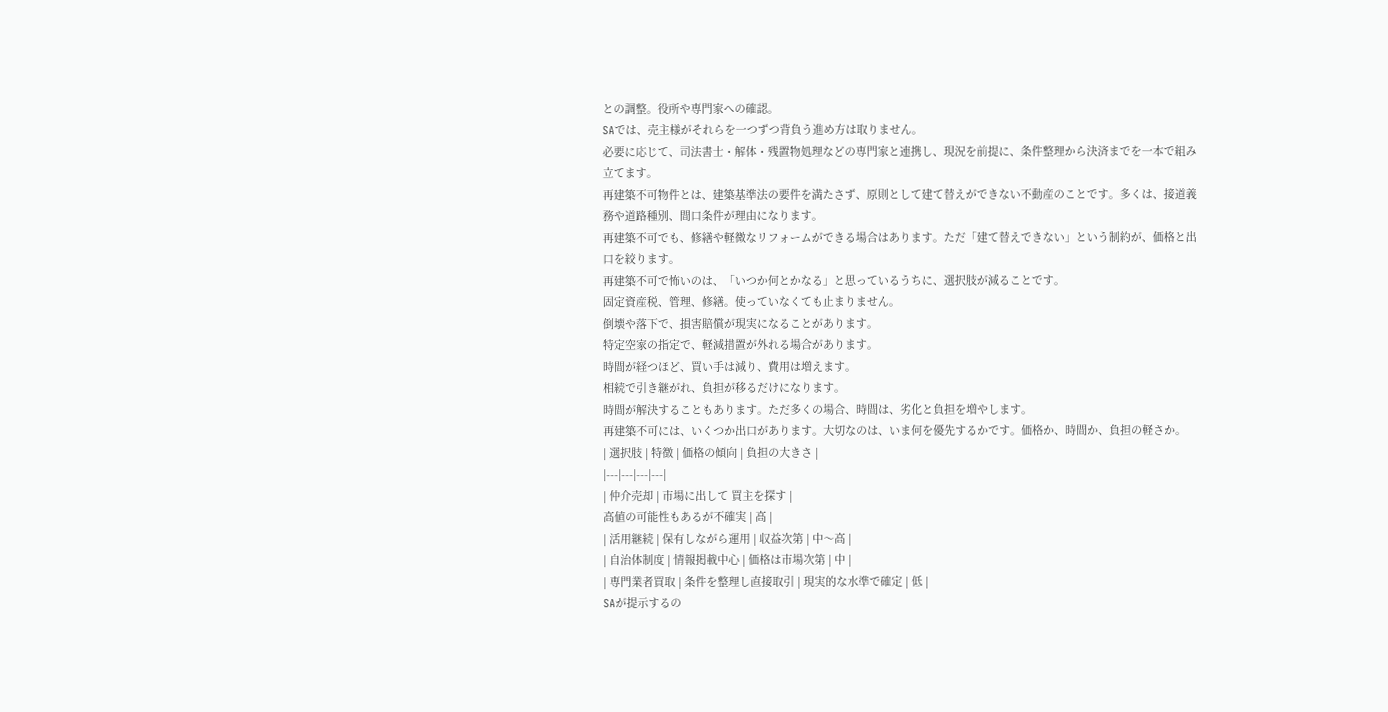との調整。役所や専門家への確認。
SAでは、売主様がそれらを一つずつ背負う進め方は取りません。
必要に応じて、司法書士・解体・残置物処理などの専門家と連携し、現況を前提に、条件整理から決済までを一本で組み立てます。
再建築不可物件とは、建築基準法の要件を満たさず、原則として建て替えができない不動産のことです。多くは、接道義務や道路種別、間口条件が理由になります。
再建築不可でも、修繕や軽微なリフォームができる場合はあります。ただ「建て替えできない」という制約が、価格と出口を絞ります。
再建築不可で怖いのは、「いつか何とかなる」と思っているうちに、選択肢が減ることです。
固定資産税、管理、修繕。使っていなくても止まりません。
倒壊や落下で、損害賠償が現実になることがあります。
特定空家の指定で、軽減措置が外れる場合があります。
時間が経つほど、買い手は減り、費用は増えます。
相続で引き継がれ、負担が移るだけになります。
時間が解決することもあります。ただ多くの場合、時間は、劣化と負担を増やします。
再建築不可には、いくつか出口があります。大切なのは、いま何を優先するかです。価格か、時間か、負担の軽さか。
| 選択肢 | 特徴 | 価格の傾向 | 負担の大きさ |
|---|---|---|---|
| 仲介売却 | 市場に出して 買主を探す |
高値の可能性もあるが不確実 | 高 |
| 活用継続 | 保有しながら運用 | 収益次第 | 中〜高 |
| 自治体制度 | 情報掲載中心 | 価格は市場次第 | 中 |
| 専門業者買取 | 条件を整理し直接取引 | 現実的な水準で確定 | 低 |
SAが提示するの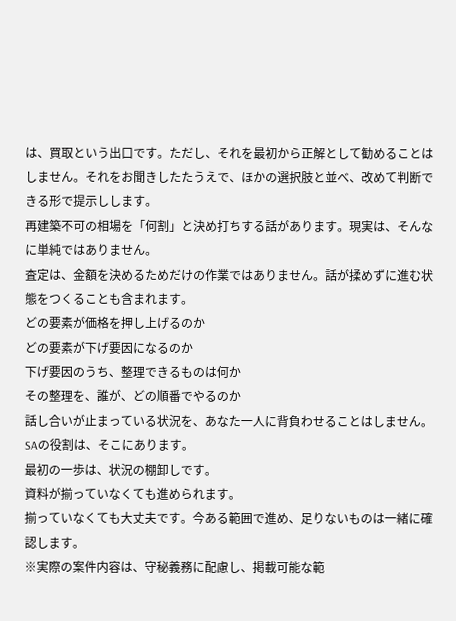は、買取という出口です。ただし、それを最初から正解として勧めることはしません。それをお聞きしたたうえで、ほかの選択肢と並べ、改めて判断できる形で提示しします。
再建築不可の相場を「何割」と決め打ちする話があります。現実は、そんなに単純ではありません。
査定は、金額を決めるためだけの作業ではありません。話が揉めずに進む状態をつくることも含まれます。
どの要素が価格を押し上げるのか
どの要素が下げ要因になるのか
下げ要因のうち、整理できるものは何か
その整理を、誰が、どの順番でやるのか
話し合いが止まっている状況を、あなた一人に背負わせることはしません。
SAの役割は、そこにあります。
最初の一歩は、状況の棚卸しです。
資料が揃っていなくても進められます。
揃っていなくても大丈夫です。今ある範囲で進め、足りないものは一緒に確認します。
※実際の案件内容は、守秘義務に配慮し、掲載可能な範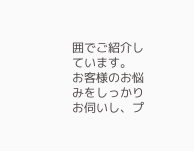囲でご紹介しています。
お客様のお悩みをしっかりお伺いし、プ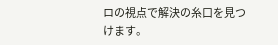ロの視点で解決の糸口を見つけます。